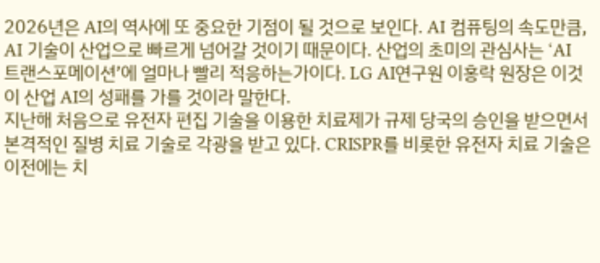2026년은 AI의 역사에 또 중요한 기점이 될 것으로 보인다. AI 컴퓨팅의 속도만큼, AI 기술이 산업으로 빠르게 넘어갈 것이기 때문이다. 산업의 초미의 관심사는 ‘AI 트랜스포메이션’에 얼마나 빨리 적응하는가이다. LG AI연구원 이홍락 원장은 이것이 산업 AI의 성패를 가를 것이라 말한다.
지난해 처음으로 유전자 편집 기술을 이용한 치료제가 규제 당국의 승인을 받으면서 본격적인 질병 치료 기술로 각광을 받고 있다. CRISPR를 비롯한 유전자 치료 기술은 이전에는 치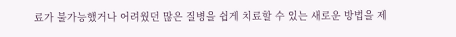료가 불가능했거나 어려웠던 많은 질병을 쉽게 치료할 수 있는 새로운 방법을 제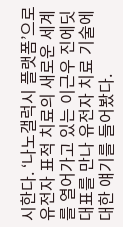시한다. ‘나노갤럭시 플랫폼’으로 유전자 표적 치료의 새로운 세계를 열어가고 있는 이근우 진에딧 대표를 만나 유전자 치료 기술에 대한 얘기를 들어봤다.